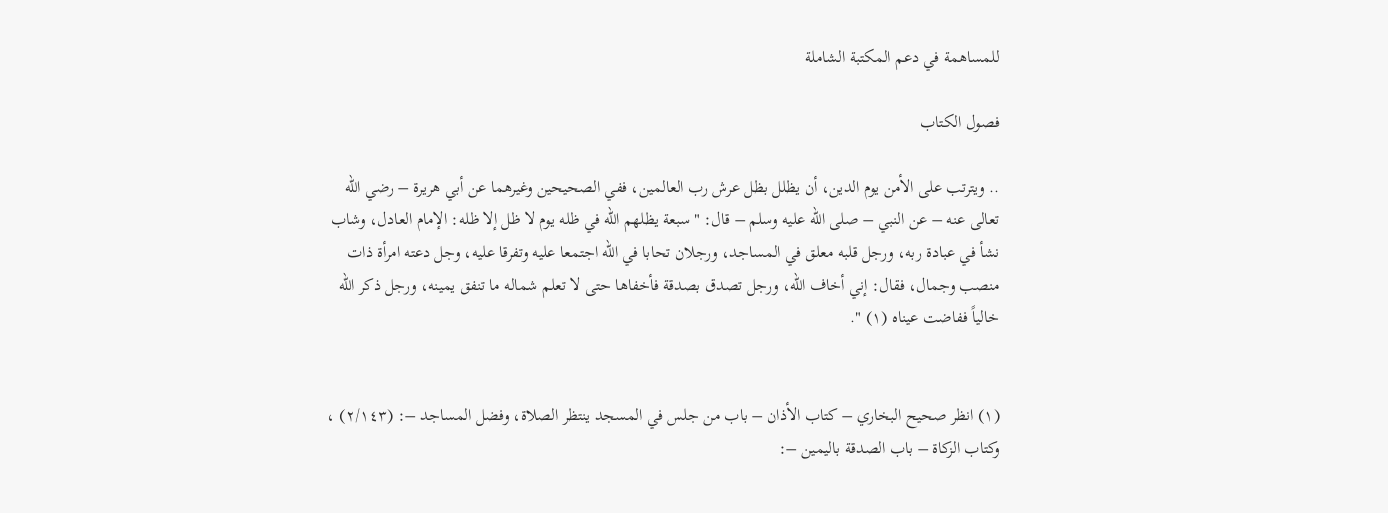للمساهمة في دعم المكتبة الشاملة

فصول الكتاب

.. ويترتب على الأمن يوم الدين، أن يظلل بظل عرش رب العالمين، ففي الصحيحين وغيرهما عن أبي هريرة – رضي الله تعالى عنه – عن النبي – صلى الله عليه وسلم – قال: "سبعة يظلهم الله في ظله يوم لا ظل إلا ظله: الإمام العادل، وشاب نشأ في عبادة ربه، ورجل قلبه معلق في المساجد، ورجلان تحابا في الله اجتمعا عليه وتفرقا عليه، وجل دعته امرأة ذات منصب وجمال، فقال: إني أخاف الله، ورجل تصدق بصدقة فأخفاها حتى لا تعلم شماله ما تنفق يمينه، ورجل ذكر الله خالياً ففاضت عيناه (١) ".


(١) انظر صحيح البخاري – كتاب الأذان – باب من جلس في المسجد ينتظر الصلاة، وفضل المساجد –: (٢/١٤٣) ، وكتاب الزكاة – باب الصدقة باليمين –: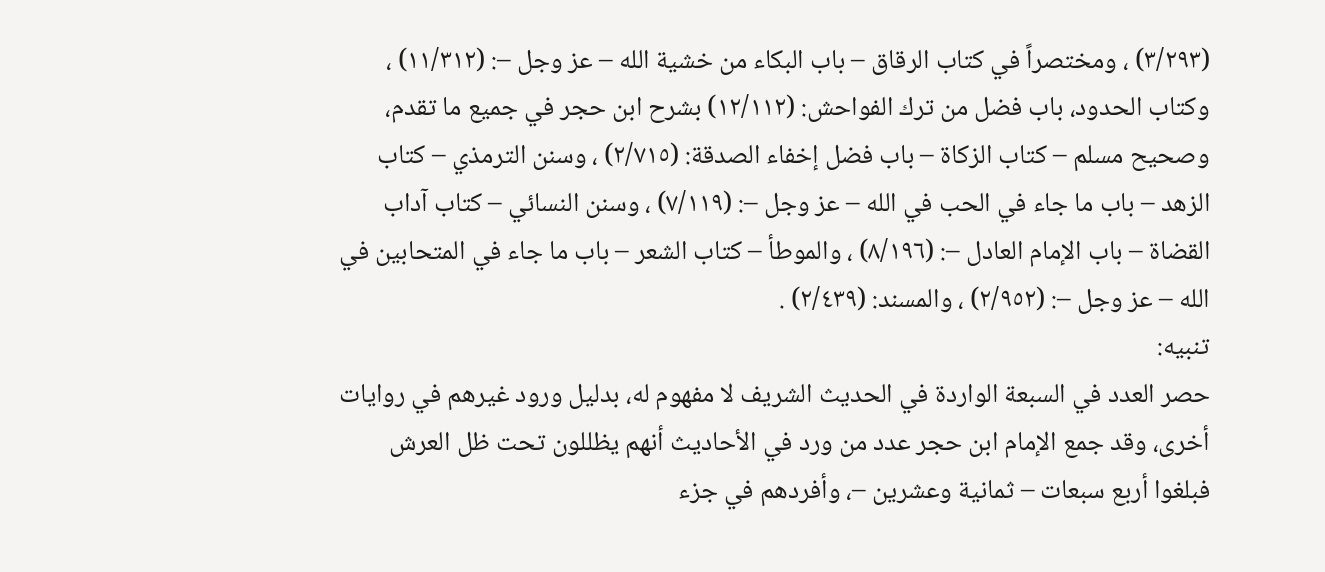(٣/٢٩٣) ، ومختصراً في كتاب الرقاق – باب البكاء من خشية الله – عز وجل –: (١١/٣١٢) ، وكتاب الحدود، باب فضل من ترك الفواحش: (١٢/١١٢) بشرح ابن حجر في جميع ما تقدم، وصحيح مسلم – كتاب الزكاة – باب فضل إخفاء الصدقة: (٢/٧١٥) ، وسنن الترمذي – كتاب الزهد – باب ما جاء في الحب في الله – عز وجل –: (٧/١١٩) ، وسنن النسائي – كتاب آداب القضاة – باب الإمام العادل –: (٨/١٩٦) ، والموطأ – كتاب الشعر – باب ما جاء في المتحابين في الله – عز وجل –: (٢/٩٥٢) ، والمسند: (٢/٤٣٩) .
تنبيه:
حصر العدد في السبعة الواردة في الحديث الشريف لا مفهوم له، بدليل ورود غيرهم في روايات أخرى، وقد جمع الإمام ابن حجر عدد من ورد في الأحاديث أنهم يظللون تحت ظل العرش فبلغوا أربع سبعات – ثمانية وعشرين –، وأفردهم في جزء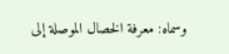وسماه: معرفة الخصال الموصلة إلى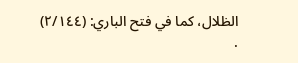الظلال، كما في فتح الباري: (٢/١٤٤) .